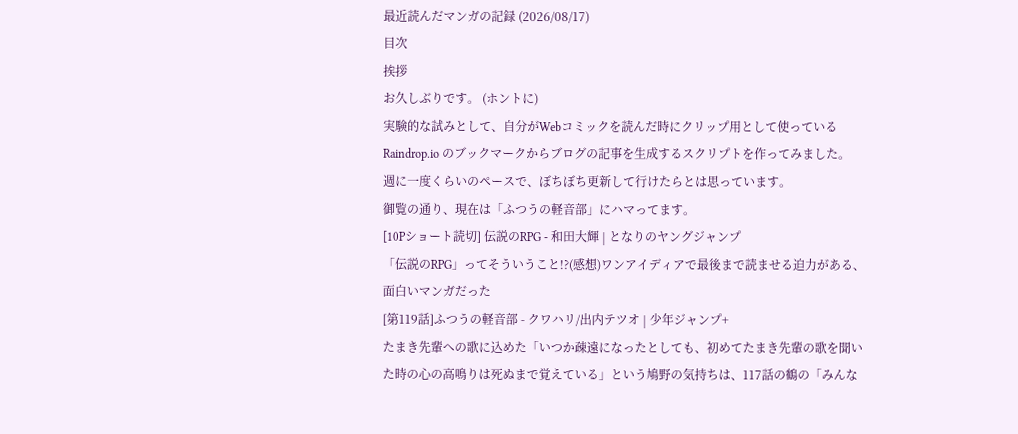最近読んだマンガの記録 (2026/08/17)
目次
挨拶
お久しぶりです。 (ホントに)
実験的な試みとして、自分がWebコミックを読んだ時にクリップ用として使っている Raindrop.io のブックマークからブログの記事を生成するスクリプトを作ってみました。
週に一度くらいのペースで、ぼちぼち更新して行けたらとは思っています。
御覧の通り、現在は「ふつうの軽音部」にハマってます。
[10Pショート読切] 伝説のRPG - 和田大輝 | となりのヤングジャンプ
「伝説のRPG」ってそういうこと!?(感想)ワンアイディアで最後まで読ませる迫力がある、面白いマンガだった
[第119話]ふつうの軽音部 - クワハリ/出内テツオ | 少年ジャンプ+
たまき先輩への歌に込めた「いつか疎遠になったとしても、初めてたまき先輩の歌を聞いた時の心の高鳴りは死ぬまで覚えている」という鳩野の気持ちは、117話の鶴の「みんな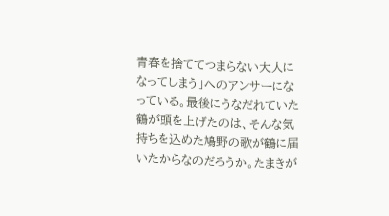青春を捨ててつまらない大人になってしまう」へのアンサーになっている。最後にうなだれていた鶴が頭を上げたのは、そんな気持ちを込めた鳩野の歌が鶴に届いたからなのだろうか。たまきが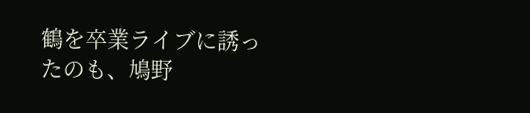鶴を卒業ライブに誘ったのも、鳩野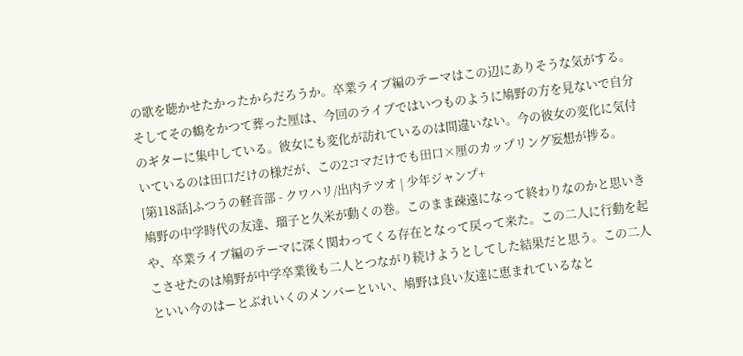の歌を聴かせたかったからだろうか。卒業ライブ編のテーマはこの辺にありそうな気がする。
そしてその鶴をかつて葬った厘は、今回のライブではいつものように鳩野の方を見ないで自分のギターに集中している。彼女にも変化が訪れているのは間違いない。今の彼女の変化に気付いているのは田口だけの様だが、この2コマだけでも田口×厘のカップリング妄想が捗る。
[第118話]ふつうの軽音部 - クワハリ/出内テツオ | 少年ジャンプ+
鳩野の中学時代の友達、瑠子と久米が動くの巻。このまま疎遠になって終わりなのかと思いきや、卒業ライブ編のテーマに深く関わってくる存在となって戻って来た。この二人に行動を起こさせたのは鳩野が中学卒業後も二人とつながり続けようとしてした結果だと思う。この二人といい今のはーとぶれいくのメンバーといい、鳩野は良い友達に恵まれているなと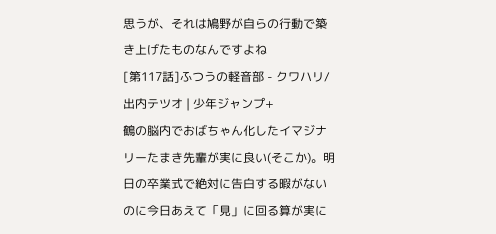思うが、それは鳩野が自らの行動で築き上げたものなんですよね
[第117話]ふつうの軽音部 - クワハリ/出内テツオ | 少年ジャンプ+
鶴の脳内でおばちゃん化したイマジナリーたまき先輩が実に良い(そこか)。明日の卒業式で絶対に告白する暇がないのに今日あえて「見」に回る算が実に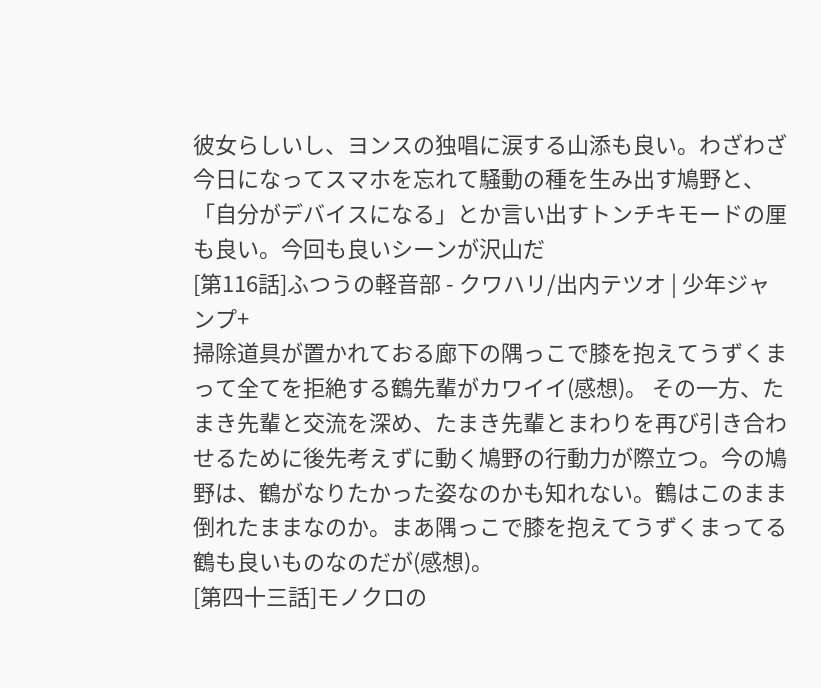彼女らしいし、ヨンスの独唱に涙する山添も良い。わざわざ今日になってスマホを忘れて騒動の種を生み出す鳩野と、「自分がデバイスになる」とか言い出すトンチキモードの厘も良い。今回も良いシーンが沢山だ
[第116話]ふつうの軽音部 - クワハリ/出内テツオ | 少年ジャンプ+
掃除道具が置かれておる廊下の隅っこで膝を抱えてうずくまって全てを拒絶する鶴先輩がカワイイ(感想)。 その一方、たまき先輩と交流を深め、たまき先輩とまわりを再び引き合わせるために後先考えずに動く鳩野の行動力が際立つ。今の鳩野は、鶴がなりたかった姿なのかも知れない。鶴はこのまま倒れたままなのか。まあ隅っこで膝を抱えてうずくまってる鶴も良いものなのだが(感想)。
[第四十三話]モノクロの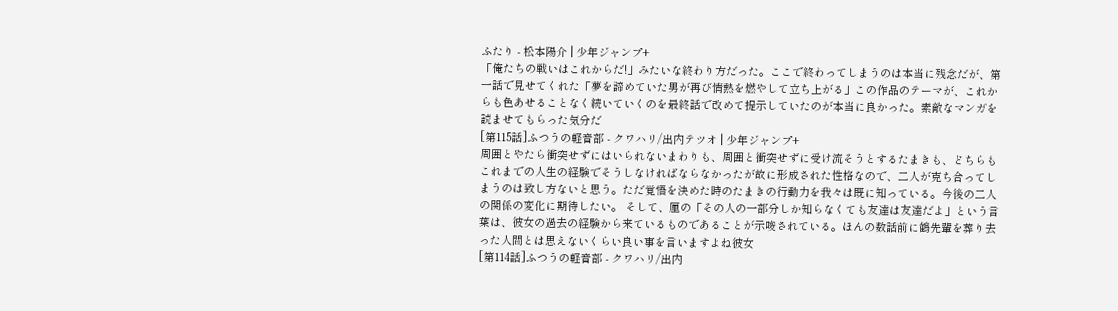ふたり - 松本陽介 | 少年ジャンプ+
「俺たちの戦いはこれからだ!」みたいな終わり方だった。ここで終わってしまうのは本当に残念だが、第一話で見せてくれた「夢を諦めていた男が再び情熱を燃やして立ち上がる」この作品のテーマが、これからも色あせることなく続いていくのを最終話で改めて提示していたのが本当に良かった。素敵なマンガを読ませてもらった気分だ
[第115話]ふつうの軽音部 - クワハリ/出内テツオ | 少年ジャンプ+
周囲とやたら衝突せずにはいられないまわりも、周囲と衝突せずに受け流そうとするたまきも、どちらもこれまでの人生の経験でそうしなければならなかったが故に形成された性格なので、二人が克ち合ってしまうのは致し方ないと思う。ただ覚悟を決めた時のたまきの行動力を我々は既に知っている。今後の二人の関係の変化に期待したい。 そして、厘の「その人の一部分しか知らなくても友達は友達だよ」という言葉は、彼女の過去の経験から来ているものであることが示唆されている。ほんの数話前に鶴先輩を葬り去った人間とは思えないくらい良い事を言いますよね彼女
[第114話]ふつうの軽音部 - クワハリ/出内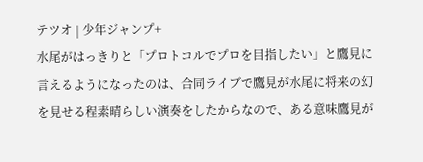テツオ | 少年ジャンプ+
水尾がはっきりと「プロトコルでプロを目指したい」と鷹見に言えるようになったのは、合同ライブで鷹見が水尾に将来の幻を見せる程素晴らしい演奏をしたからなので、ある意味鷹見が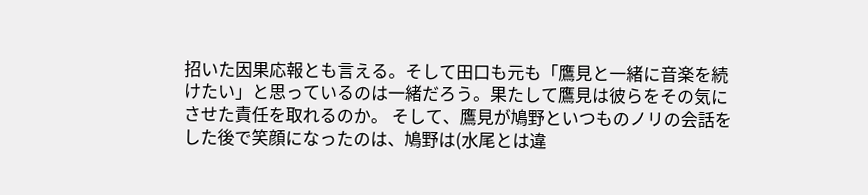招いた因果応報とも言える。そして田口も元も「鷹見と一緒に音楽を続けたい」と思っているのは一緒だろう。果たして鷹見は彼らをその気にさせた責任を取れるのか。 そして、鷹見が鳩野といつものノリの会話をした後で笑顔になったのは、鳩野は(水尾とは違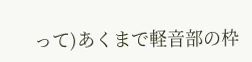って)あくまで軽音部の枠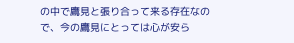の中で鷹見と張り合って来る存在なので、今の鷹見にとっては心が安ら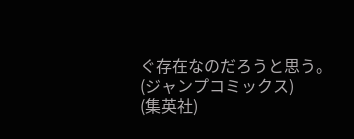ぐ存在なのだろうと思う。
(ジャンプコミックス)
(集英社)